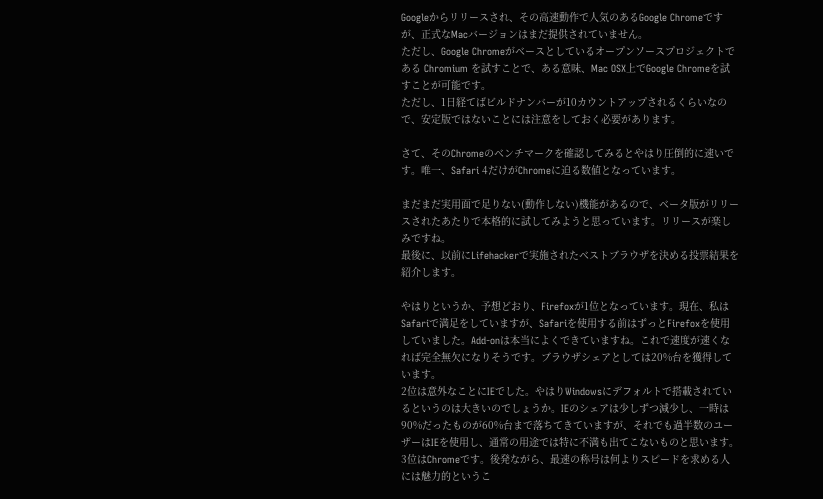Googleからリリースされ、その高速動作で人気のあるGoogle Chromeですが、正式なMacバージョンはまだ提供されていません。
ただし、Google Chromeがベースとしているオープンソースプロジェクトである Chromium を試すことで、ある意味、Mac OSX上でGoogle Chromeを試すことが可能です。
ただし、1日経てばビルドナンバーが10カウントアップされるくらいなので、安定版ではないことには注意をしておく必要があります。

さて、そのChromeのベンチマークを確認してみるとやはり圧倒的に速いです。唯一、Safari 4だけがChromeに迫る数値となっています。

まだまだ実用面で足りない(動作しない)機能があるので、ベータ版がリリースされたあたりで本格的に試してみようと思っています。リリースが楽しみですね。
最後に、以前にLifehackerで実施されたベストブラウザを決める投票結果を紹介します。

やはりというか、予想どおり、Firefoxが1位となっています。現在、私はSafariで満足をしていますが、Safariを使用する前はずっとFirefoxを使用していました。Add-onは本当によくできていますね。これで速度が速くなれば完全無欠になりそうです。ブラウザシェアとしては20%台を獲得しています。
2位は意外なことにIEでした。やはりWindowsにデフォルトで搭載されているというのは大きいのでしょうか。IEのシェアは少しずつ減少し、一時は90%だったものが60%台まで落ちてきていますが、それでも過半数のユーザーはIEを使用し、通常の用途では特に不満も出てこないものと思います。
3位はChromeです。後発ながら、最速の称号は何よりスピードを求める人には魅力的というこ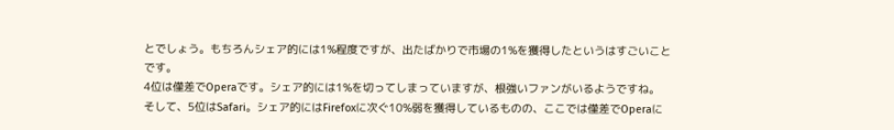とでしょう。もちろんシェア的には1%程度ですが、出たばかりで市場の1%を獲得したというはすごいことです。
4位は僅差でOperaです。シェア的には1%を切ってしまっていますが、根強いファンがいるようですね。
そして、5位はSafari。シェア的にはFirefoxに次ぐ10%弱を獲得しているものの、ここでは僅差でOperaに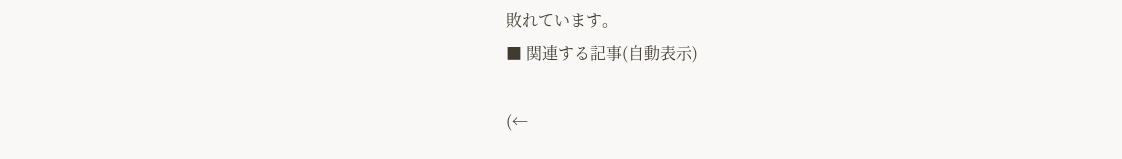敗れています。
■ 関連する記事(自動表示)

(←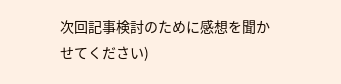次回記事検討のために感想を聞かせてください)